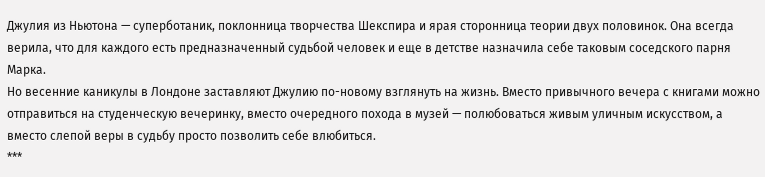Джулия из Ньютона — суперботаник, поклонница творчества Шекспира и ярая сторонница теории двух половинок. Она всегда верила, что для каждого есть предназначенный судьбой человек и еще в детстве назначила себе таковым соседского парня Марка.
Но весенние каникулы в Лондоне заставляют Джулию по-новому взглянуть на жизнь. Вместо привычного вечера с книгами можно отправиться на студенческую вечеринку, вместо очередного похода в музей — полюбоваться живым уличным искусством, а вместо слепой веры в судьбу просто позволить себе влюбиться.
***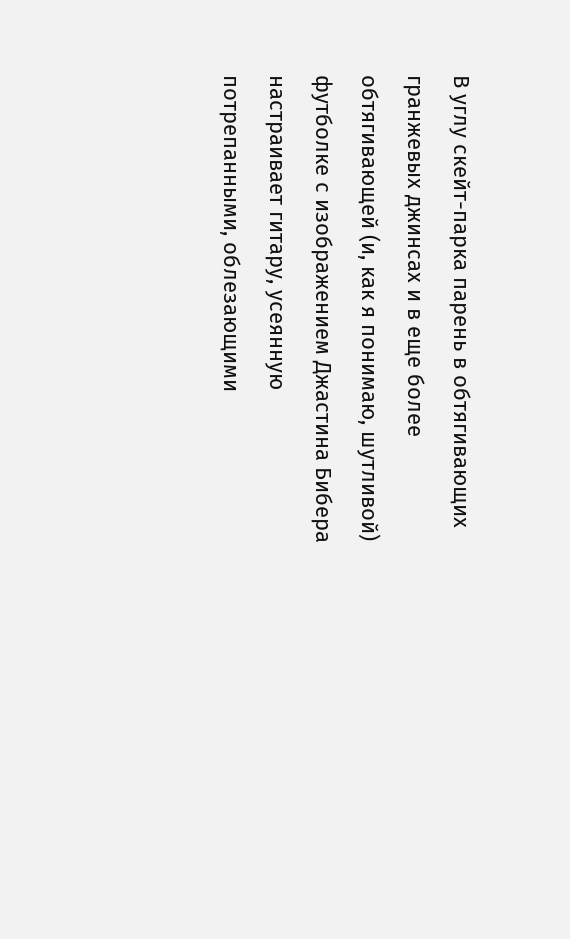В углу скейт-парка парень в обтягивающих гранжевых джинсах и в еще более обтягивающей (и, как я понимаю, шутливой) футболке с изображением Джастина Бибера настраивает гитару, усеянную потрепанными, облезающими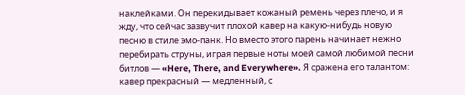наклейками. Он перекидывает кожаный ремень через плечо, и я жду, что сейчас зазвучит плохой кавер на какую‑нибудь новую песню в стиле эмо-панк. Но вместо этого парень начинает нежно перебирать струны, играя первые ноты моей самой любимой песни битлов — «Here, There, and Everywhere». Я сражена его талантом: кавер прекрасный — медленный, с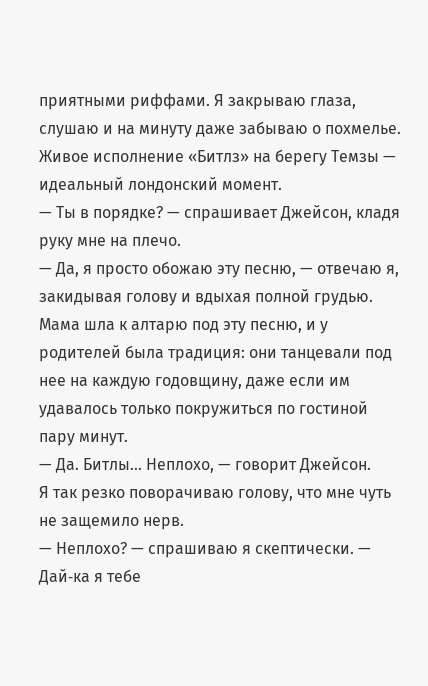приятными риффами. Я закрываю глаза, слушаю и на минуту даже забываю о похмелье. Живое исполнение «Битлз» на берегу Темзы — идеальный лондонский момент.
— Ты в порядке? — спрашивает Джейсон, кладя руку мне на плечо.
— Да, я просто обожаю эту песню, — отвечаю я, закидывая голову и вдыхая полной грудью. Мама шла к алтарю под эту песню, и у родителей была традиция: они танцевали под нее на каждую годовщину, даже если им удавалось только покружиться по гостиной пару минут.
— Да. Битлы… Неплохо, — говорит Джейсон.
Я так резко поворачиваю голову, что мне чуть не защемило нерв.
— Неплохо? — спрашиваю я скептически. — Дай‑ка я тебе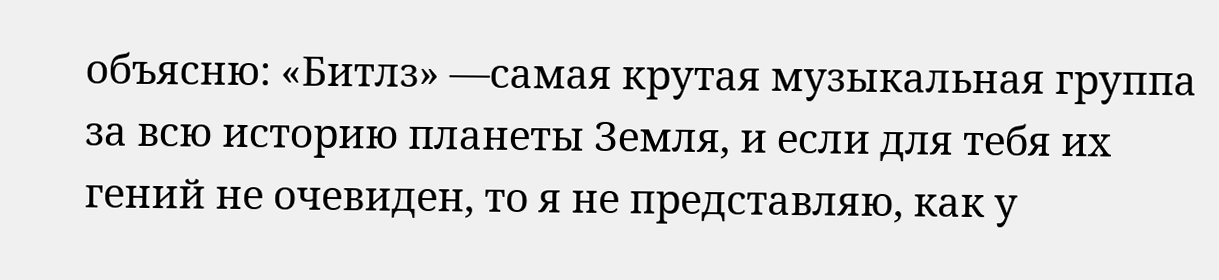объясню: «Битлз» —самая крутая музыкальная группа за всю историю планеты Земля, и если для тебя их гений не очевиден, то я не представляю, как у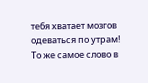тебя хватает мозгов одеваться по утрам!
То же самое слово в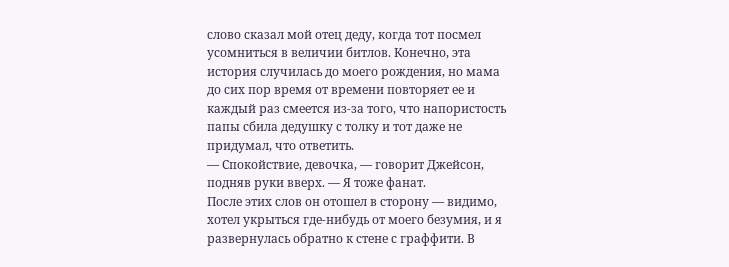слово сказал мой отец деду, когда тот посмел усомниться в величии битлов. Конечно, эта история случилась до моего рождения, но мама до сих пор время от времени повторяет ее и каждый раз смеется из‑за того, что напористость папы сбила дедушку с толку и тот даже не придумал, что ответить.
— Спокойствие, девочка, — говорит Джейсон, подняв руки вверх. — Я тоже фанат.
После этих слов он отошел в сторону — видимо, хотел укрыться где‑нибудь от моего безумия, и я развернулась обратно к стене с граффити. В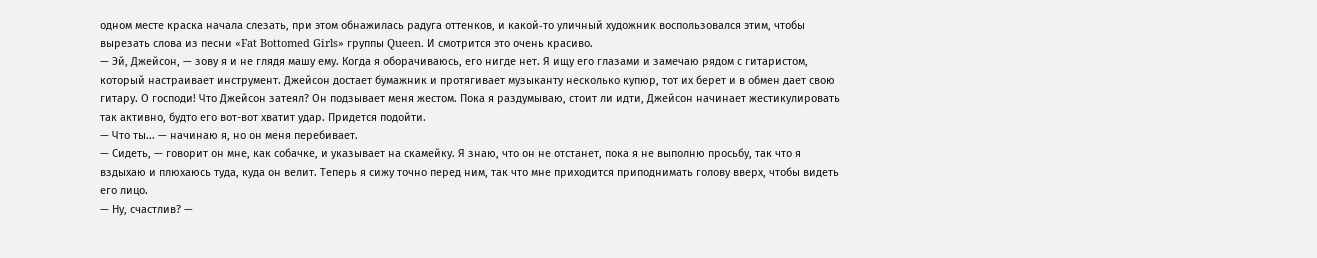одном месте краска начала слезать, при этом обнажилась радуга оттенков, и какой‑то уличный художник воспользовался этим, чтобы вырезать слова из песни «Fat Bottomed Girls» группы Queen. И смотрится это очень красиво.
— Эй, Джейсон, — зову я и не глядя машу ему. Когда я оборачиваюсь, его нигде нет. Я ищу его глазами и замечаю рядом с гитаристом, который настраивает инструмент. Джейсон достает бумажник и протягивает музыканту несколько купюр, тот их берет и в обмен дает свою гитару. О господи! Что Джейсон затеял? Он подзывает меня жестом. Пока я раздумываю, стоит ли идти, Джейсон начинает жестикулировать так активно, будто его вот-вот хватит удар. Придется подойти.
— Что ты... — начинаю я, но он меня перебивает.
— Сидеть, — говорит он мне, как собачке, и указывает на скамейку. Я знаю, что он не отстанет, пока я не выполню просьбу, так что я вздыхаю и плюхаюсь туда, куда он велит. Теперь я сижу точно перед ним, так что мне приходится приподнимать голову вверх, чтобы видеть его лицо.
— Ну, счастлив? —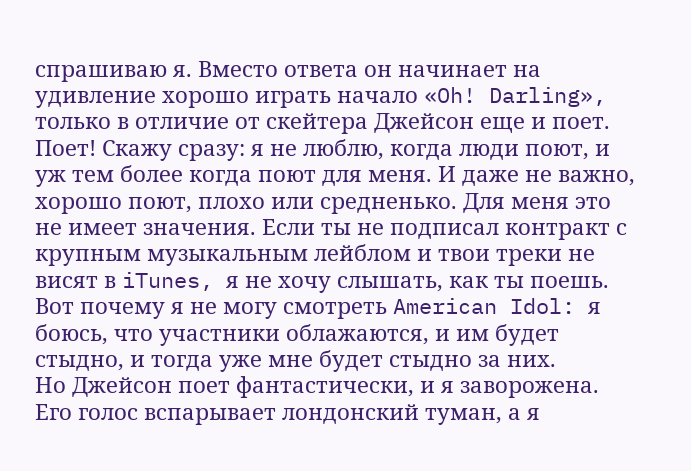спрашиваю я. Вместо ответа он начинает на удивление хорошо играть начало «Oh! Darling», только в отличие от скейтера Джейсон еще и поет. Поет! Скажу сразу: я не люблю, когда люди поют, и уж тем более когда поют для меня. И даже не важно, хорошо поют, плохо или средненько. Для меня это не имеет значения. Если ты не подписал контракт с крупным музыкальным лейблом и твои треки не висят в iTunes, я не хочу слышать, как ты поешь. Вот почему я не могу смотреть American Idol: я боюсь, что участники облажаются, и им будет стыдно, и тогда уже мне будет стыдно за них.
Но Джейсон поет фантастически, и я заворожена. Его голос вспарывает лондонский туман, а я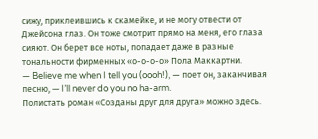сижу, приклеившись к скамейке, и не могу отвести от Джейсона глаз. Он тоже смотрит прямо на меня, его глаза сияют. Он берет все ноты, попадает даже в разные тональности фирменных «о-о-о-о» Пола Маккартни.
— Believe me when I tell you (oooh!), — поет он, заканчивая песню, — I’ll never do you no ha-arm.
Полистать роман «Созданы друг для друга» можно здесь.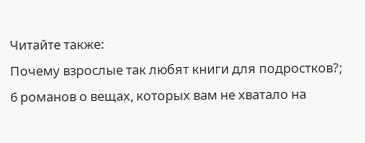Читайте также:
Почему взрослые так любят книги для подростков?;
6 романов о вещах, которых вам не хватало на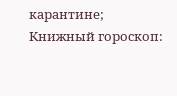карантине;
Книжный гороскоп: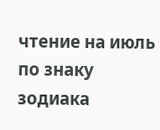чтение на июль по знаку зодиака